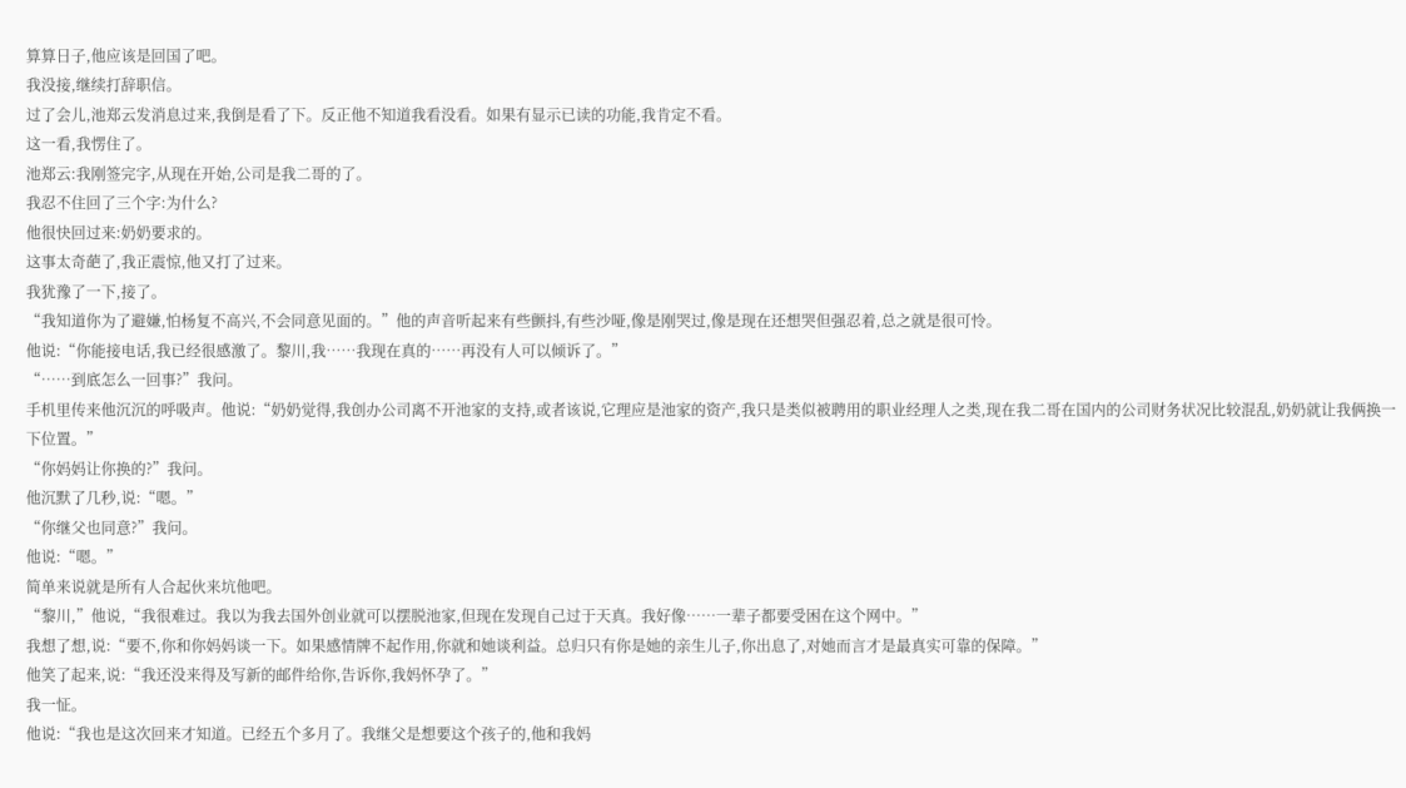算算日子,他应该是回国了吧。
我没接,继续打辞职信。
过了会儿,池郑云发消息过来,我倒是看了下。反正他不知道我看没看。如果有显示已读的功能,我肯定不看。
这一看,我愣住了。
池郑云:我刚签完字,从现在开始,公司是我二哥的了。
我忍不住回了三个字:为什么?
他很快回过来:奶奶要求的。
这事太奇葩了,我正震惊,他又打了过来。
我犹豫了一下,接了。
“我知道你为了避嫌,怕杨复不高兴,不会同意见面的。”他的声音听起来有些颤抖,有些沙哑,像是刚哭过,像是现在还想哭但强忍着,总之就是很可怜。
他说:“你能接电话,我已经很感激了。黎川,我……我现在真的……再没有人可以倾诉了。”
“……到底怎么一回事?”我问。
手机里传来他沉沉的呼吸声。他说:“奶奶觉得,我创办公司离不开池家的支持,或者该说,它理应是池家的资产,我只是类似被聘用的职业经理人之类,现在我二哥在国内的公司财务状况比较混乱,奶奶就让我俩换一下位置。”
“你妈妈让你换的?”我问。
他沉默了几秒,说:“嗯。”
“你继父也同意?”我问。
他说:“嗯。”
简单来说就是所有人合起伙来坑他吧。
“黎川,”他说,“我很难过。我以为我去国外创业就可以摆脱池家,但现在发现自己过于天真。我好像……一辈子都要受困在这个网中。”
我想了想,说:“要不,你和你妈妈谈一下。如果感情牌不起作用,你就和她谈利益。总归只有你是她的亲生儿子,你出息了,对她而言才是最真实可靠的保障。”
他笑了起来,说:“我还没来得及写新的邮件给你,告诉你,我妈怀孕了。”
我一怔。
他说:“我也是这次回来才知道。已经五个多月了。我继父是想要这个孩子的,他和我妈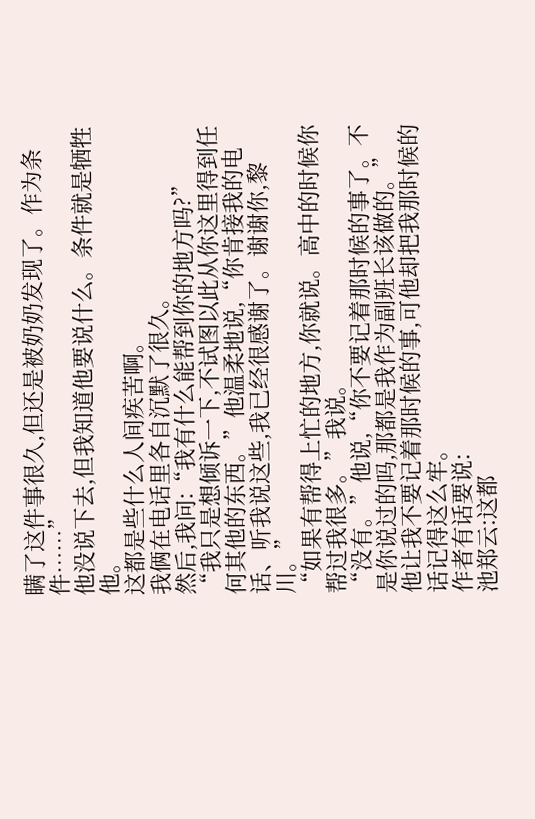瞒了这件事很久,但还是被奶奶发现了。作为条件……”
他没说下去,但我知道他要说什么。条件就是牺牲他。
这都是些什么人间疾苦啊。
我俩在电话里各自沉默了很久。
然后,我问:“我有什么能帮到你的地方吗?”
“我只是想倾诉一下,不试图以此从你这里得到任何其他的东西。”他温柔地说,“你肯接我的电话、听我说这些,我已经很感谢了。谢谢你,黎川。”
“如果有帮得上忙的地方,你就说。高中的时候你帮过我很多。”我说。
“没有。”他说,“你不要记着那时候的事了。不是你说过的吗,那都是我作为副班长该做的。”
他让我不要记着那时候的事,可他却把我那时候的话记得这么牢。
作者有话要说:
池郑云:这都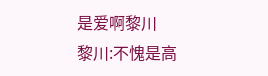是爱啊黎川
黎川:不愧是高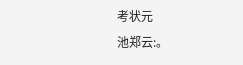考状元
池郑云:。